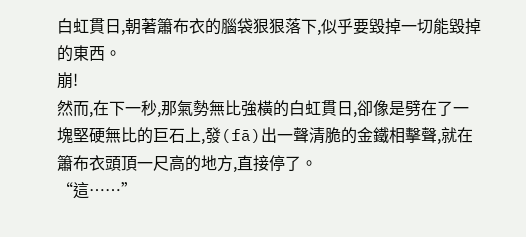白虹貫日,朝著簫布衣的腦袋狠狠落下,似乎要毀掉一切能毀掉的東西。
崩!
然而,在下一秒,那氣勢無比強橫的白虹貫日,卻像是劈在了一塊堅硬無比的巨石上,發(fā)出一聲清脆的金鐵相擊聲,就在簫布衣頭頂一尺高的地方,直接停了。
“這……”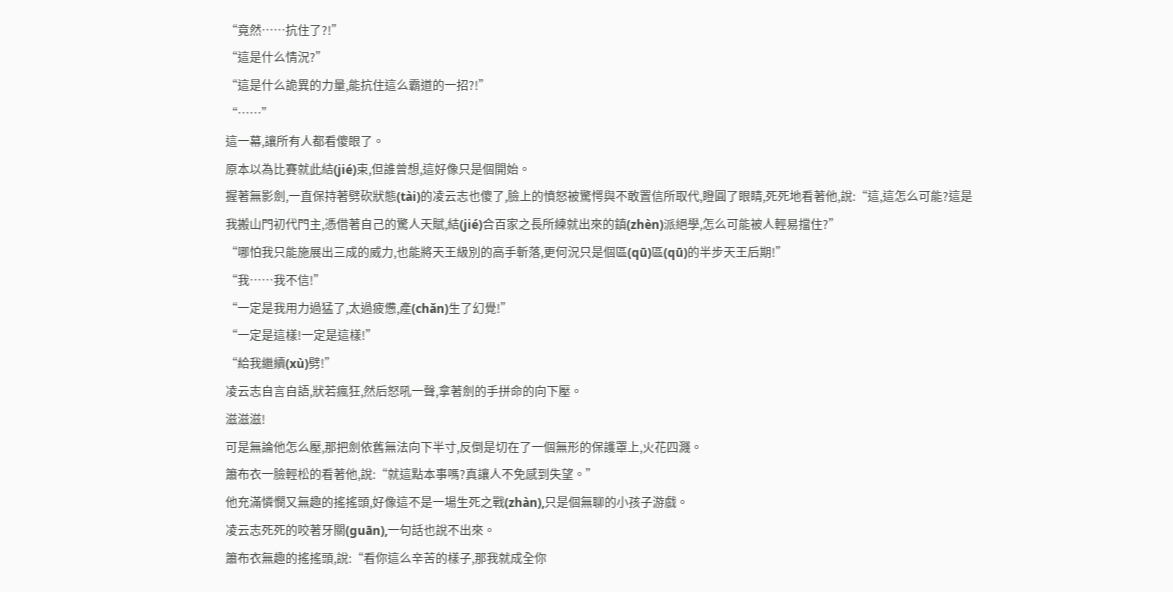“竟然……抗住了?!”
“這是什么情況?”
“這是什么詭異的力量,能抗住這么霸道的一招?!”
“……”
這一幕,讓所有人都看傻眼了。
原本以為比賽就此結(jié)束,但誰曾想,這好像只是個開始。
握著無影劍,一直保持著劈砍狀態(tài)的凌云志也傻了,臉上的憤怒被驚愕與不敢置信所取代,瞪圓了眼睛,死死地看著他,說:“這,這怎么可能?這是我搬山門初代門主,憑借著自己的驚人天賦,結(jié)合百家之長所練就出來的鎮(zhèn)派絕學,怎么可能被人輕易擋住?”
“哪怕我只能施展出三成的威力,也能將天王級別的高手斬落,更何況只是個區(qū)區(qū)的半步天王后期!”
“我……我不信!”
“一定是我用力過猛了,太過疲憊,產(chǎn)生了幻覺!”
“一定是這樣!一定是這樣!”
“給我繼續(xù)劈!”
凌云志自言自語,狀若瘋狂,然后怒吼一聲,拿著劍的手拼命的向下壓。
滋滋滋!
可是無論他怎么壓,那把劍依舊無法向下半寸,反倒是切在了一個無形的保護罩上,火花四濺。
簫布衣一臉輕松的看著他,說:“就這點本事嗎?真讓人不免感到失望。”
他充滿憐憫又無趣的搖搖頭,好像這不是一場生死之戰(zhàn),只是個無聊的小孩子游戲。
凌云志死死的咬著牙關(guān),一句話也說不出來。
簫布衣無趣的搖搖頭,說:“看你這么辛苦的樣子,那我就成全你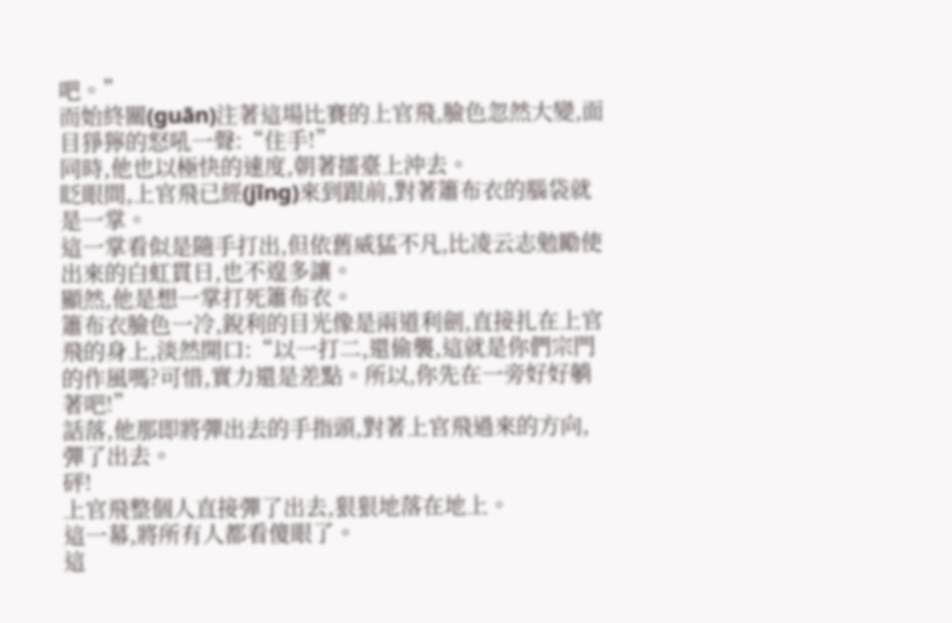吧。”
而始終關(guān)注著這場比賽的上官飛,臉色忽然大變,面目猙獰的怒吼一聲:“住手!”
同時,他也以極快的速度,朝著擂臺上沖去。
眨眼間,上官飛已經(jīng)來到跟前,對著簫布衣的腦袋就是一掌。
這一掌看似是隨手打出,但依舊威猛不凡,比凌云志勉勵使出來的白虹貫日,也不遑多讓。
顯然,他是想一掌打死簫布衣。
簫布衣臉色一冷,銳利的目光像是兩道利劍,直接扎在上官飛的身上,淡然開口:“以一打二,還偷襲,這就是你們宗門的作風嗎?可惜,實力還是差點。所以,你先在一旁好好躺著吧!”
話落,他那即將彈出去的手指頭,對著上官飛過來的方向,彈了出去。
砰!
上官飛整個人直接彈了出去,狠狠地落在地上。
這一幕,將所有人都看傻眼了。
這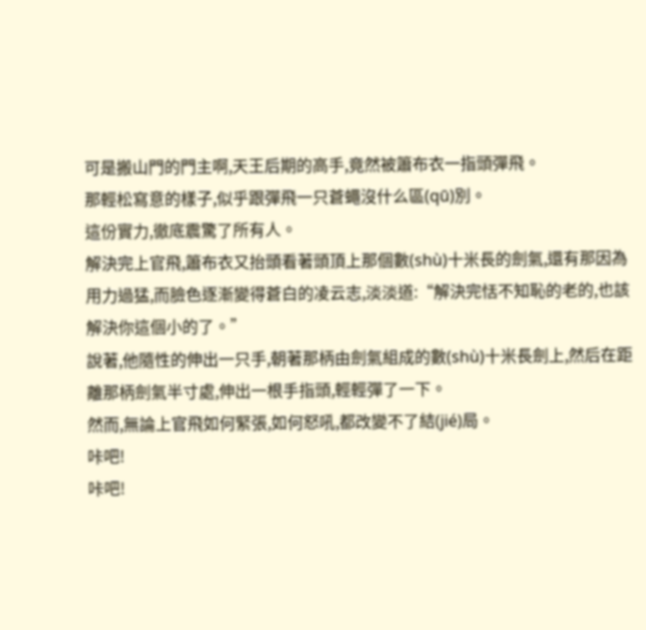可是搬山門的門主啊,天王后期的高手,竟然被簫布衣一指頭彈飛。
那輕松寫意的樣子,似乎跟彈飛一只蒼蠅沒什么區(qū)別。
這份實力,徹底震驚了所有人。
解決完上官飛,簫布衣又抬頭看著頭頂上那個數(shù)十米長的劍氣,還有那因為用力過猛,而臉色逐漸變得蒼白的凌云志,淡淡道:“解決完恬不知恥的老的,也該解決你這個小的了。”
說著,他隨性的伸出一只手,朝著那柄由劍氣組成的數(shù)十米長劍上,然后在距離那柄劍氣半寸處,伸出一根手指頭,輕輕彈了一下。
然而,無論上官飛如何緊張,如何怒吼,都改變不了結(jié)局。
咔吧!
咔吧!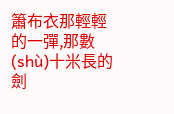簫布衣那輕輕的一彈,那數(shù)十米長的劍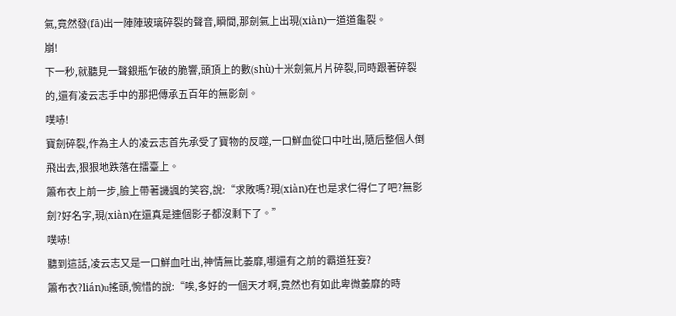氣,竟然發(fā)出一陣陣玻璃碎裂的聲音,瞬間,那劍氣上出現(xiàn)一道道龜裂。
崩!
下一秒,就聽見一聲銀瓶乍破的脆響,頭頂上的數(shù)十米劍氣片片碎裂,同時跟著碎裂的,還有凌云志手中的那把傳承五百年的無影劍。
噗哧!
寶劍碎裂,作為主人的凌云志首先承受了寶物的反噬,一口鮮血從口中吐出,隨后整個人倒飛出去,狠狠地跌落在擂臺上。
簫布衣上前一步,臉上帶著譏諷的笑容,說:“求敗嗎?現(xiàn)在也是求仁得仁了吧?無影劍?好名字,現(xiàn)在還真是連個影子都沒剩下了。”
噗哧!
聽到這話,凌云志又是一口鮮血吐出,神情無比萎靡,哪還有之前的霸道狂妄?
簫布衣?lián)u搖頭,惋惜的說:“唉,多好的一個天才啊,竟然也有如此卑微萎靡的時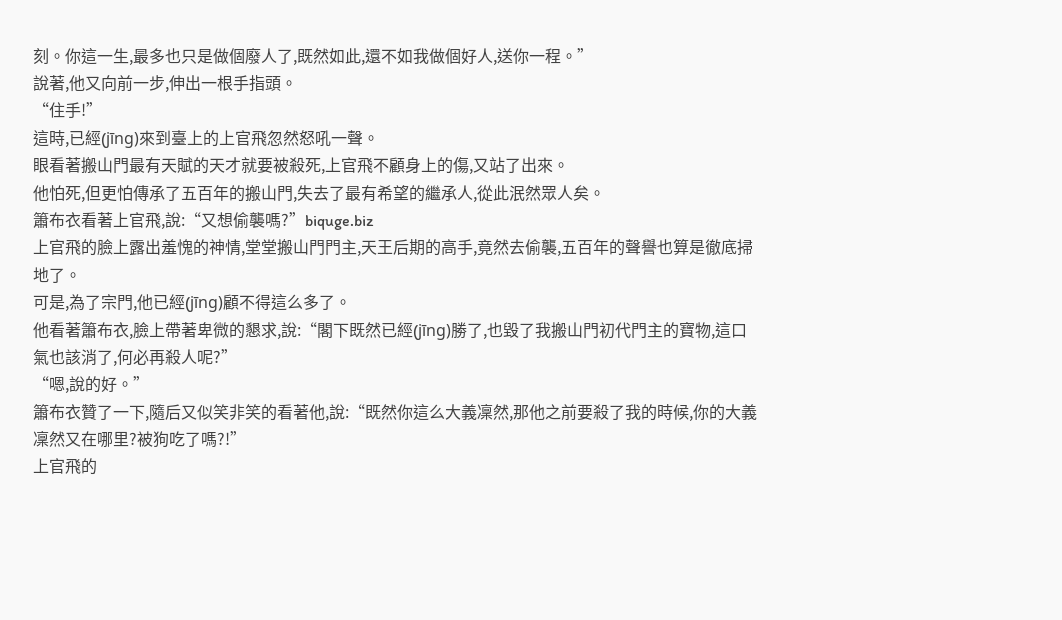刻。你這一生,最多也只是做個廢人了,既然如此,還不如我做個好人,送你一程。”
說著,他又向前一步,伸出一根手指頭。
“住手!”
這時,已經(jīng)來到臺上的上官飛忽然怒吼一聲。
眼看著搬山門最有天賦的天才就要被殺死,上官飛不顧身上的傷,又站了出來。
他怕死,但更怕傳承了五百年的搬山門,失去了最有希望的繼承人,從此泯然眾人矣。
簫布衣看著上官飛,說:“又想偷襲嗎?”biquge.biz
上官飛的臉上露出羞愧的神情,堂堂搬山門門主,天王后期的高手,竟然去偷襲,五百年的聲譽也算是徹底掃地了。
可是,為了宗門,他已經(jīng)顧不得這么多了。
他看著簫布衣,臉上帶著卑微的懇求,說:“閣下既然已經(jīng)勝了,也毀了我搬山門初代門主的寶物,這口氣也該消了,何必再殺人呢?”
“嗯,說的好。”
簫布衣贊了一下,隨后又似笑非笑的看著他,說:“既然你這么大義凜然,那他之前要殺了我的時候,你的大義凜然又在哪里?被狗吃了嗎?!”
上官飛的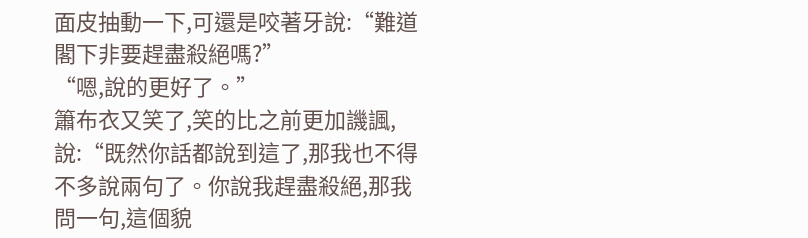面皮抽動一下,可還是咬著牙說:“難道閣下非要趕盡殺絕嗎?”
“嗯,說的更好了。”
簫布衣又笑了,笑的比之前更加譏諷,說:“既然你話都說到這了,那我也不得不多說兩句了。你說我趕盡殺絕,那我問一句,這個貌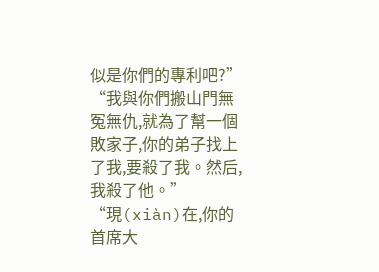似是你們的專利吧?”
“我與你們搬山門無冤無仇,就為了幫一個敗家子,你的弟子找上了我,要殺了我。然后,我殺了他。”
“現(xiàn)在,你的首席大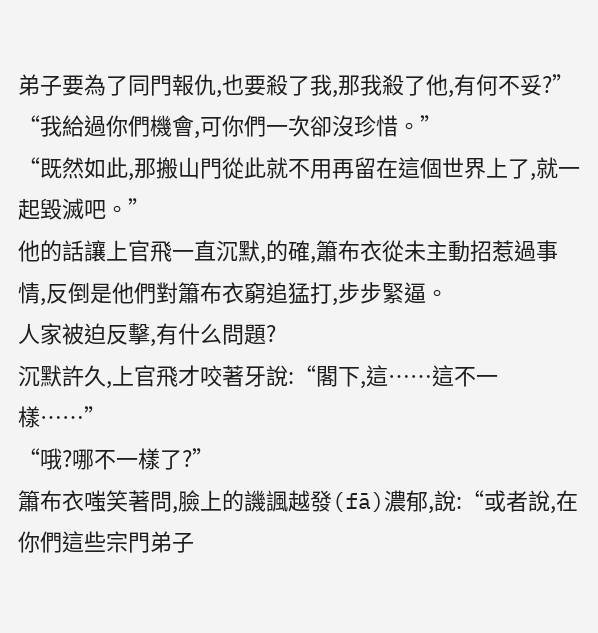弟子要為了同門報仇,也要殺了我,那我殺了他,有何不妥?”
“我給過你們機會,可你們一次卻沒珍惜。”
“既然如此,那搬山門從此就不用再留在這個世界上了,就一起毀滅吧。”
他的話讓上官飛一直沉默,的確,簫布衣從未主動招惹過事情,反倒是他們對簫布衣窮追猛打,步步緊逼。
人家被迫反擊,有什么問題?
沉默許久,上官飛才咬著牙說:“閣下,這……這不一樣……”
“哦?哪不一樣了?”
簫布衣嗤笑著問,臉上的譏諷越發(fā)濃郁,說:“或者說,在你們這些宗門弟子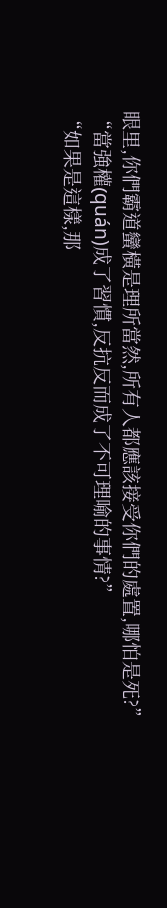眼里,你們霸道蠻橫是理所當然,所有人都應該接受你們的處置,哪怕是死?”
“當強權(quán)成了習慣,反抗反而成了不可理喻的事情?”
“如果是這樣,那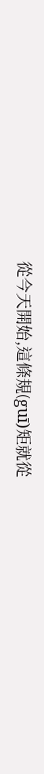從今天開始,這條規(guī)矩就從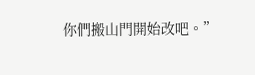你們搬山門開始改吧。”